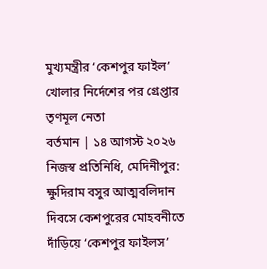মুখ্যমন্ত্রীর ‘কেশপুর ফাইল’ খোলার নির্দেশের পর গ্রেপ্তার তৃণমূল নেতা
বর্তমান | ১৪ আগস্ট ২০২৬
নিজস্ব প্রতিনিধি, মেদিনীপুর: ক্ষুদিরাম বসুর আত্মবলিদান দিবসে কেশপুরের মোহবনীতে দাঁড়িয়ে ‘কেশপুর ফাইলস’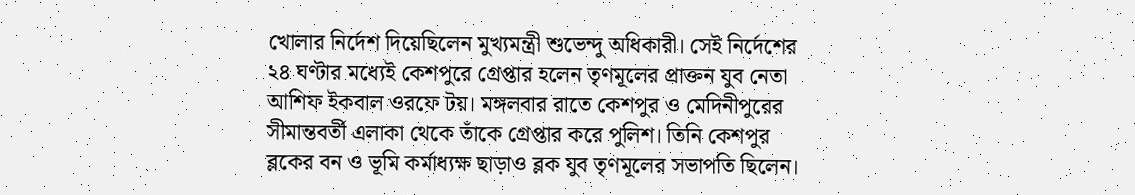খোলার নির্দেশ দিয়েছিলেন মুখ্যমন্ত্রী শুভেন্দু অধিকারী। সেই নির্দেশের ২৪ ঘণ্টার মধ্যেই কেশপুরে গ্রেপ্তার হলেন তৃণমূলের প্রাক্তন যুব নেতা আশিফ ইকবাল ওরফে টয়। মঙ্গলবার রাতে কেশপুর ও মেদিনীপুরের সীমান্তবর্তী এলাকা থেকে তাঁকে গ্রেপ্তার করে পুলিশ। তিনি কেশপুর ব্লকের বন ও ভূমি কর্মাধ্যক্ষ ছাড়াও ব্লক যুব তৃণমূলের সভাপতি ছিলেন।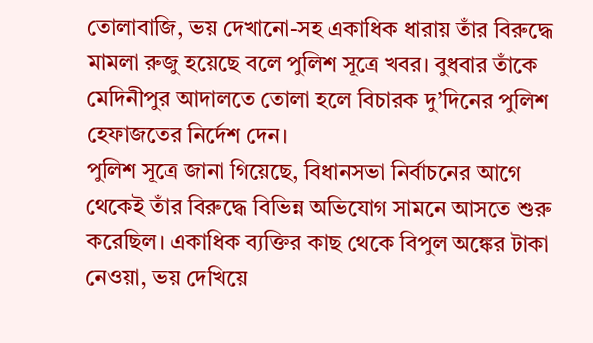তোলাবাজি, ভয় দেখানো-সহ একাধিক ধারায় তাঁর বিরুদ্ধে মামলা রুজু হয়েছে বলে পুলিশ সূত্রে খবর। বুধবার তাঁকে মেদিনীপুর আদালতে তোলা হলে বিচারক দু’দিনের পুলিশ হেফাজতের নির্দেশ দেন।
পুলিশ সূত্রে জানা গিয়েছে, বিধানসভা নির্বাচনের আগে থেকেই তাঁর বিরুদ্ধে বিভিন্ন অভিযোগ সামনে আসতে শুরু করেছিল। একাধিক ব্যক্তির কাছ থেকে বিপুল অঙ্কের টাকা নেওয়া, ভয় দেখিয়ে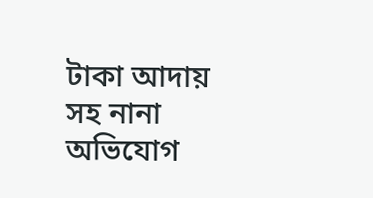টাকা আদায় সহ নানা অভিযোগ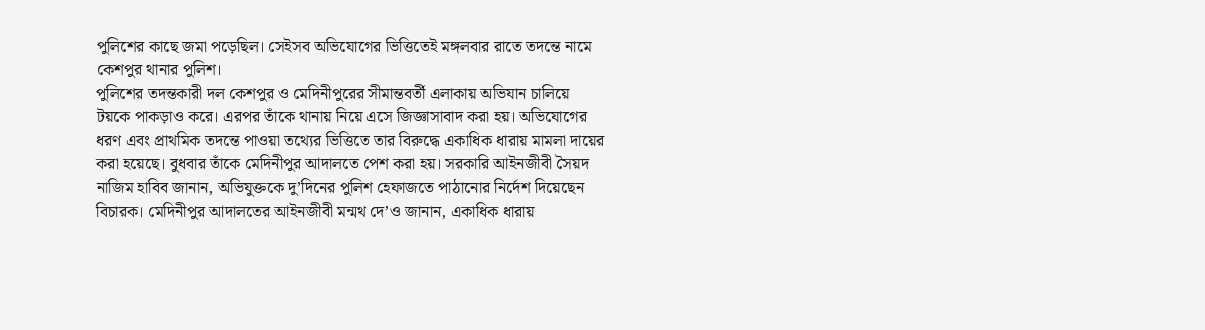পুলিশের কাছে জমা পড়েছিল। সেইসব অভিযোগের ভিত্তিতেই মঙ্গলবার রাতে তদন্তে নামে কেশপুর থানার পুলিশ।
পুলিশের তদন্তকারী দল কেশপুর ও মেদিনীপুরের সীমান্তবর্তী এলাকায় অভিযান চালিয়ে টয়কে পাকড়াও করে। এরপর তাঁকে থানায় নিয়ে এসে জিজ্ঞাসাবাদ করা হয়। অভিযোগের ধরণ এবং প্রাথমিক তদন্তে পাওয়া তথ্যের ভিত্তিতে তার বিরুদ্ধে একাধিক ধারায় মামলা দায়ের করা হয়েছে। বুধবার তাঁকে মেদিনীপুর আদালতে পেশ করা হয়। সরকারি আইনজীবী সৈয়দ নাজিম হাবিব জানান, অভিযুক্তকে দু’দিনের পুলিশ হেফাজতে পাঠানোর নির্দেশ দিয়েছেন বিচারক। মেদিনীপুর আদালতের আইনজীবী মন্মথ দে’ও জানান, একাধিক ধারায়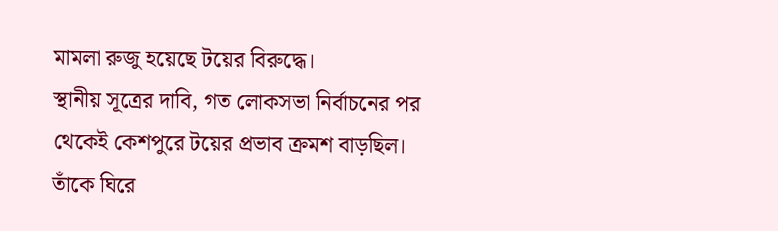মামলা রুজু হয়েছে টয়ের বিরুদ্ধে।
স্থানীয় সূত্রের দাবি, গত লোকসভা নির্বাচনের পর থেকেই কেশপুরে টয়ের প্রভাব ক্রমশ বাড়ছিল। তাঁকে ঘিরে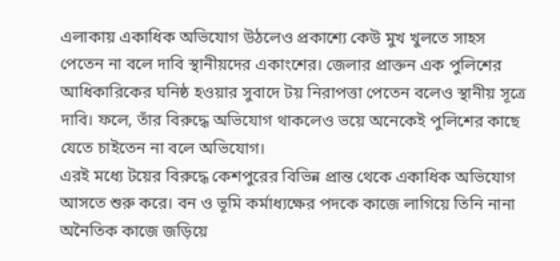এলাকায় একাধিক অভিযোগ উঠলেও প্রকাশ্যে কেউ মুখ খুলতে সাহস পেতেন না বলে দাবি স্থানীয়দের একাংশের। জেলার প্রাক্তন এক পুলিশের আধিকারিকের ঘনিষ্ঠ হওয়ার সুবাদে টয় নিরাপত্তা পেতেন বলেও স্থানীয় সূত্রে দাবি। ফলে, তাঁর বিরুদ্ধে অভিযোগ থাকলেও ভয়ে অনেকেই পুলিশের কাছে যেতে চাইতেন না বলে অভিযোগ।
এরই মধ্যে টয়ের বিরুদ্ধে কেশপুরের বিভিন্ন প্রান্ত থেকে একাধিক অভিযোগ আসতে শুরু করে। বন ও ভূমি কর্মাধ্যক্ষের পদকে কাজে লাগিয়ে তিনি নানা অনৈতিক কাজে জড়িয়ে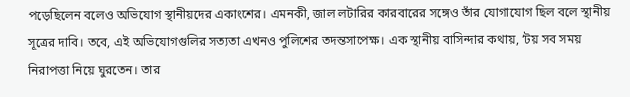পড়েছিলেন বলেও অভিযোগ স্থানীয়দের একাংশের। এমনকী, জাল লটারির কারবারের সঙ্গেও তাঁর যোগাযোগ ছিল বলে স্থানীয় সূত্রের দাবি। তবে, এই অভিযোগগুলির সত্যতা এখনও পুলিশের তদন্তসাপেক্ষ। এক স্থানীয় বাসিন্দার কথায়, ‘টয় সব সময় নিরাপত্তা নিয়ে ঘুরতেন। তার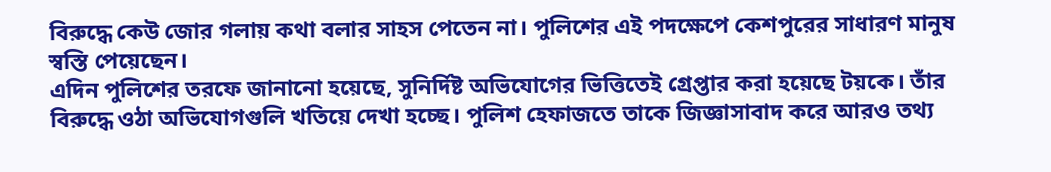বিরুদ্ধে কেউ জোর গলায় কথা বলার সাহস পেতেন না। পুলিশের এই পদক্ষেপে কেশপুরের সাধারণ মানুষ স্বস্তি পেয়েছেন।
এদিন পুলিশের তরফে জানানো হয়েছে, সুনির্দিষ্ট অভিযোগের ভিত্তিতেই গ্রেপ্তার করা হয়েছে টয়কে। তাঁর বিরুদ্ধে ওঠা অভিযোগগুলি খতিয়ে দেখা হচ্ছে। পুলিশ হেফাজতে তাকে জিজ্ঞাসাবাদ করে আরও তথ্য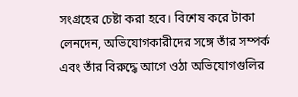সংগ্রহের চেষ্টা করা হবে। বিশেষ করে টাকা লেনদেন, অভিযোগকারীদের সঙ্গে তাঁর সম্পর্ক এবং তাঁর বিরুদ্ধে আগে ওঠা অভিযোগগুলির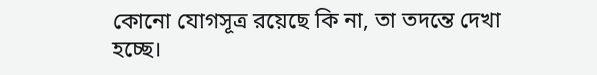কোনো যোগসূত্র রয়েছে কি না, তা তদন্তে দেখা হচ্ছে।